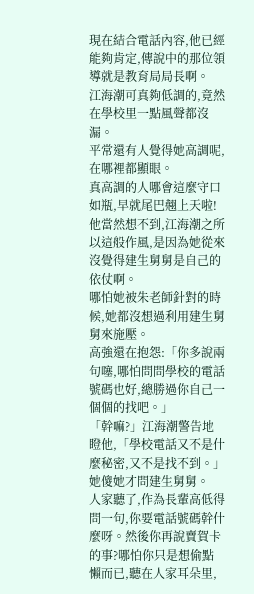現在結合電話內容,他已經能夠肯定,傳說中的那位領導就是教育局局長啊。
江海潮可真夠低調的,竟然在學校里一點風聲都沒漏。
平常還有人覺得她高調呢,在哪裡都顯眼。
真高調的人哪會這麼守口如瓶,早就尾巴翹上天啦!
他當然想不到,江海潮之所以這般作風,是因為她從來沒覺得建生舅舅是自己的依仗啊。
哪怕她被朱老師針對的時候,她都沒想過利用建生舅舅來施壓。
高強還在抱怨:「你多說兩句噻,哪怕問問學校的電話號碼也好,總勝過你自己一個個的找吧。」
「幹嘛?」江海潮警告地瞪他,「學校電話又不是什麼秘密,又不是找不到。」
她傻她才問建生舅舅。
人家聽了,作為長輩高低得問一句,你要電話號碼幹什麼呀。然後你再說賣賀卡的事?哪怕你只是想偷點懶而已,聽在人家耳朵里,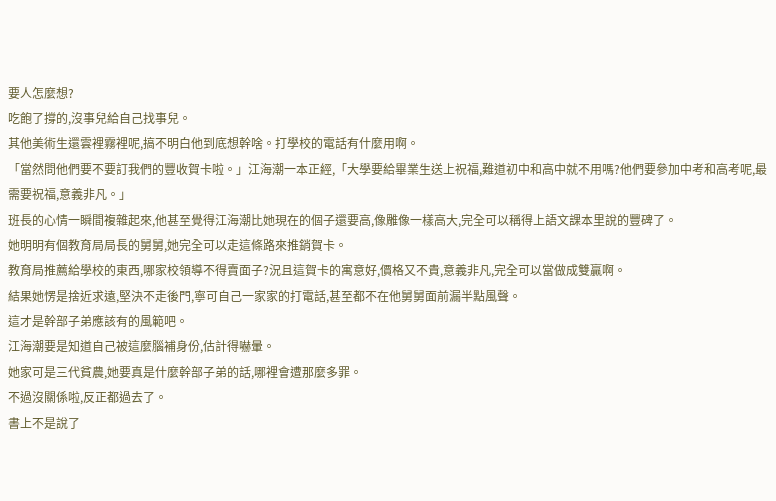要人怎麼想?
吃飽了撐的,沒事兒給自己找事兒。
其他美術生還雲裡霧裡呢,搞不明白他到底想幹啥。打學校的電話有什麼用啊。
「當然問他們要不要訂我們的豐收賀卡啦。」江海潮一本正經,「大學要給畢業生送上祝福,難道初中和高中就不用嗎?他們要參加中考和高考呢,最需要祝福,意義非凡。」
班長的心情一瞬間複雜起來,他甚至覺得江海潮比她現在的個子還要高,像雕像一樣高大,完全可以稱得上語文課本里說的豐碑了。
她明明有個教育局局長的舅舅,她完全可以走這條路來推銷賀卡。
教育局推薦給學校的東西,哪家校領導不得賣面子?況且這賀卡的寓意好,價格又不貴,意義非凡,完全可以當做成雙贏啊。
結果她愣是捨近求遠,堅決不走後門,寧可自己一家家的打電話,甚至都不在他舅舅面前漏半點風聲。
這才是幹部子弟應該有的風範吧。
江海潮要是知道自己被這麼腦補身份,估計得嚇暈。
她家可是三代貧農,她要真是什麼幹部子弟的話,哪裡會遭那麼多罪。
不過沒關係啦,反正都過去了。
書上不是說了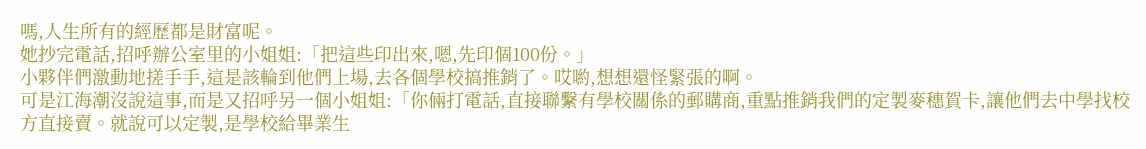嗎,人生所有的經歷都是財富呢。
她抄完電話,招呼辦公室里的小姐姐:「把這些印出來,嗯,先印個100份。」
小夥伴們激動地搓手手,這是該輪到他們上場,去各個學校搞推銷了。哎喲,想想還怪緊張的啊。
可是江海潮沒說這事,而是又招呼另一個小姐姐:「你倆打電話,直接聯繫有學校關係的郵購商,重點推銷我們的定製麥穗賀卡,讓他們去中學找校方直接賣。就說可以定製,是學校給畢業生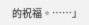的祝福。……」